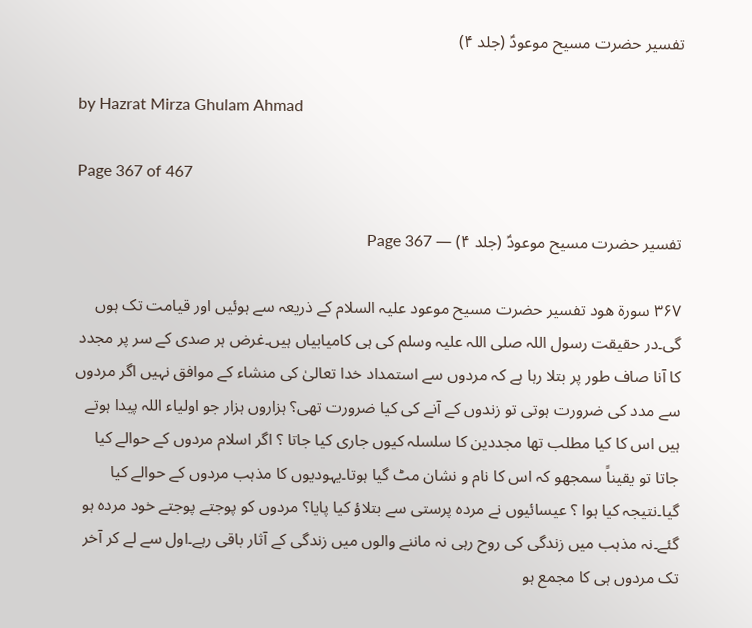تفسیر حضرت مسیح موعودؑ (جلد ۴)

by Hazrat Mirza Ghulam Ahmad

Page 367 of 467

تفسیر حضرت مسیح موعودؑ (جلد ۴) — Page 367

۳۶۷ سورة هود تفسیر حضرت مسیح موعود علیہ السلام کے ذریعہ سے ہوئیں اور قیامت تک ہوں گی۔در حقیقت رسول اللہ صلی اللہ علیہ وسلم کی ہی کامیابیاں ہیں۔غرض ہر صدی کے سر پر مجدد کا آنا صاف طور پر بتلا رہا ہے کہ مردوں سے استمداد خدا تعالیٰ کی منشاء کے موافق نہیں اگر مردوں سے مدد کی ضرورت ہوتی تو زندوں کے آنے کی کیا ضرورت تھی؟ ہزاروں ہزار جو اولیاء اللہ پیدا ہوتے ہیں اس کا کیا مطلب تھا مجددین کا سلسلہ کیوں جاری کیا جاتا ؟ اگر اسلام مردوں کے حوالے کیا جاتا تو یقیناً سمجھو کہ اس کا نام و نشان مٹ گیا ہوتا۔یہودیوں کا مذہب مردوں کے حوالے کیا گیا۔نتیجہ کیا ہوا ؟ عیسائیوں نے مردہ پرستی سے بتلاؤ کیا پایا؟ مردوں کو پوجتے پوجتے خود مردہ ہو گئے۔نہ مذہب میں زندگی کی روح رہی نہ ماننے والوں میں زندگی کے آثار باقی رہے۔اول سے لے کر آخر تک مردوں ہی کا مجمع ہو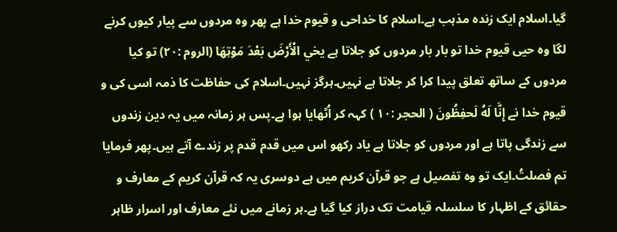گیا۔اسلام ایک زندہ مذہب ہے۔اسلام کا خداحی و قیوم خدا ہے پھر وہ مردوں سے پیار کیوں کرنے لگا وہ حیی قیوم خدا تو بار بار مردوں کو جلاتا ہے يخي الْأَرْضَ بَعْدَ مَوْتِهَا (الروم :۲۰) تو کیا مردوں کے ساتھ تعلق پیدا کرا کر جلاتا ہے نہیں۔ہرگز نہیں۔اسلام کی حفاظت کا ذمہ اسی کی و قیوم خدا نے إِنَّا لَهُ لَحفِظُونَ ( الحجر :١٠ ) کہہ کر اُٹھایا ہوا ہے۔پس ہر زمانہ میں یہ دین زندوں سے زندگی پاتا ہے اور مردوں کو جلاتا ہے یاد رکھو اس میں قدم قدم پر زندے آتے ہیں۔پھر فرمایا تم فصلتُ۔ایک تو وہ تفصیل ہے جو قرآن کریم میں ہے دوسری یہ کہ قرآن کریم کے معارف و حقائق کے اظہار کا سلسلہ قیامت تک دراز کیا گیا ہے۔ہر زمانے میں نئے معارف اور اسرار ظاہر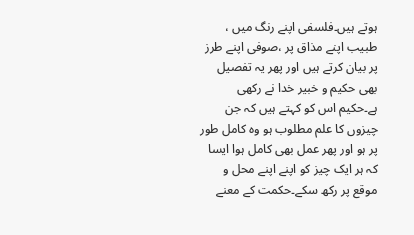ہوتے ہیں۔فلسفی اپنے رنگ میں ، طبیب اپنے مذاق پر ،صوفی اپنے طرز پر بیان کرتے ہیں اور پھر یہ تفصیل بھی حکیم و خبیر خدا نے رکھی ہے۔حکیم اس کو کہتے ہیں کہ جن چیزوں کا علم مطلوب ہو وہ کامل طور پر ہو اور پھر عمل بھی کامل ہوا ایسا کہ ہر ایک چیز کو اپنے اپنے محل و موقع پر رکھ سکے۔حکمت کے معنے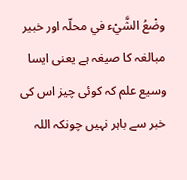وضْعُ الشَّيْء في محلّہ اور خبیر مبالغہ کا صیغہ ہے یعنی ایسا وسیع علم کہ کوئی چیز اس کی خبر سے باہر نہیں چونکہ اللہ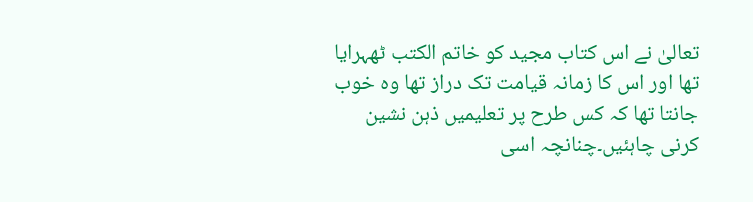تعالیٰ نے اس کتاب مجید کو خاتم الکتب ٹھہرایا تھا اور اس کا زمانہ قیامت تک دراز تھا وہ خوب جانتا تھا کہ کس طرح پر تعلیمیں ذہن نشین کرنی چاہئیں۔چنانچہ اسی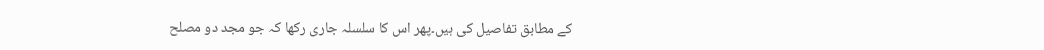کے مطابق تفاصیل کی ہیں۔پھر اس کا سلسلہ جاری رکھا کہ جو مجد دو مصلح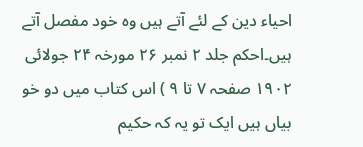احیاء دین کے لئے آتے ہیں وہ خود مفصل آتے ہیں۔احکم جلد ۲ نمبر ۲۶ مورخہ ۲۴ جولائی ۱۹۰۲ صفحہ ۷ تا ۹ ) اس کتاب میں دو خو بیاں ہیں ایک تو یہ کہ حکیم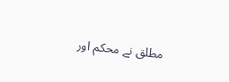مطلق نے محکم اور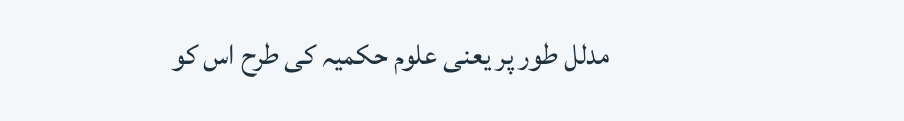مدلل طور پر یعنی علوم حکمیہ کی طرح اس کو